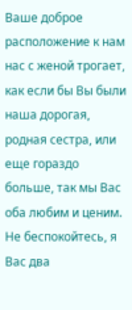Ваше доброе расположение к нам нас с женой трогает, как если бы Вы были наша дорогая, родная сестра, или еще гораздо больше, так мы Вас оба любим и ценим. Не беспокойтесь, я Вас два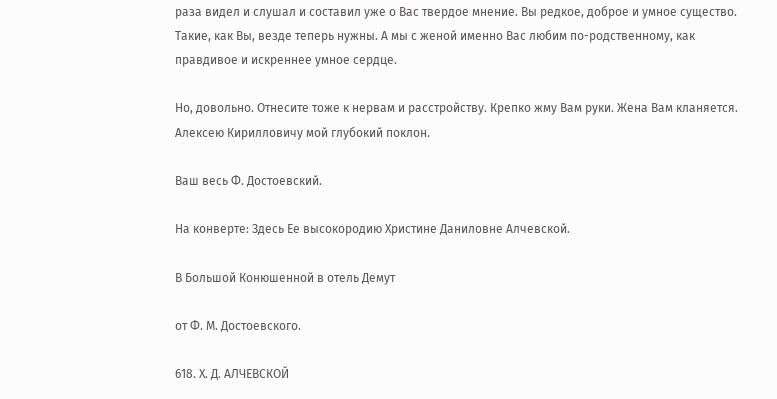раза видел и слушал и составил уже о Вас твердое мнение. Вы редкое, доброе и умное существо. Такие, как Вы, везде теперь нужны. А мы с женой именно Вас любим по-родственному, как правдивое и искреннее умное сердце.

Но, довольно. Отнесите тоже к нервам и расстройству. Крепко жму Вам руки. Жена Вам кланяется. Алексею Кирилловичу мой глубокий поклон.

Ваш весь Ф. Достоевский.

На конверте: Здесь Ее высокородию Христине Даниловне Алчевской.

В Большой Конюшенной в отель Демут

от Ф. М. Достоевского.

618. X. Д. АЛЧЕВСКОЙ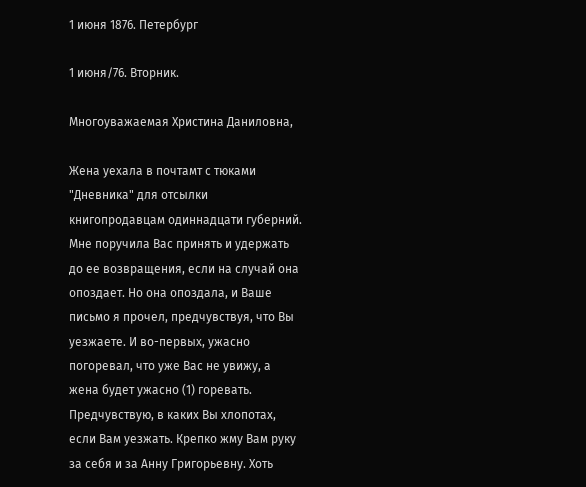1 июня 1876. Петербург

1 июня/76. Вторник.

Многоуважаемая Христина Даниловна,

Жена уехала в почтамт с тюками "Дневника" для отсылки книгопродавцам одиннадцати губерний. Мне поручила Вас принять и удержать до ее возвращения, если на случай она опоздает. Но она опоздала, и Ваше письмо я прочел, предчувствуя, что Вы уезжаете. И во-первых, ужасно погоревал, что уже Вас не увижу, а жена будет ужасно (1) горевать. Предчувствую, в каких Вы хлопотах, если Вам уезжать. Крепко жму Вам руку за себя и за Анну Григорьевну. Хоть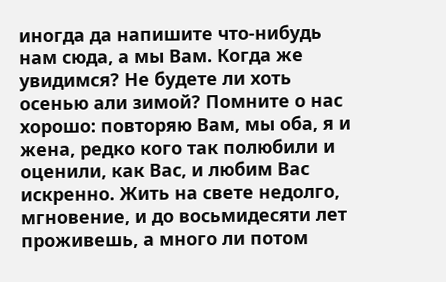иногда да напишите что-нибудь нам сюда, а мы Вам. Когда же увидимся? Не будете ли хоть осенью али зимой? Помните о нас хорошо: повторяю Вам, мы оба, я и жена, редко кого так полюбили и оценили, как Вас, и любим Вас искренно. Жить на свете недолго, мгновение, и до восьмидесяти лет проживешь, а много ли потом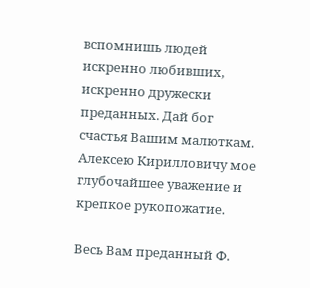вспомнишь людей искренно любивших, искренно дружески преданных. Дай бог счастья Вашим малюткам. Алексею Кирилловичу мое глубочайшее уважение и крепкое рукопожатие.

Весь Вам преданный Ф.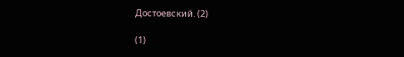Достоевский. (2)

(1)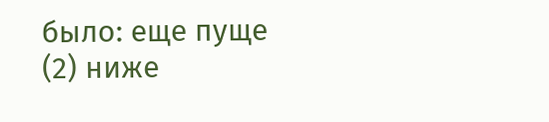было: еще пуще (2) ниже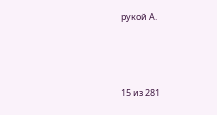рукой А.



15 из 281